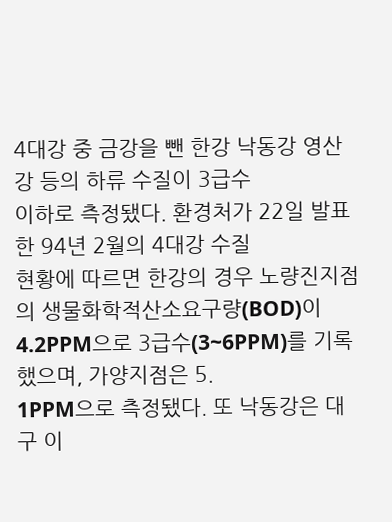4대강 중 금강을 뺀 한강 낙동강 영산강 등의 하류 수질이 3급수
이하로 측정됐다. 환경처가 22일 발표한 94년 2월의 4대강 수질
현황에 따르면 한강의 경우 노량진지점의 생물화학적산소요구량(BOD)이
4.2PPM으로 3급수(3~6PPM)를 기록했으며, 가양지점은 5.
1PPM으로 측정됐다. 또 낙동강은 대구 이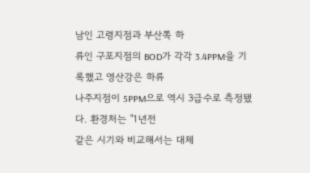남인 고령지점과 부산쪽 하
류인 구포지점의 BOD가 각각 3.4PPM을 기록했고 영산강은 하류
나주지점이 5PPM으로 역시 3급수로 측정됐다. 환경처는 "1년전
같은 시기와 비교해서는 대체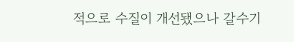적으로 수질이 개선됐으나 갈수기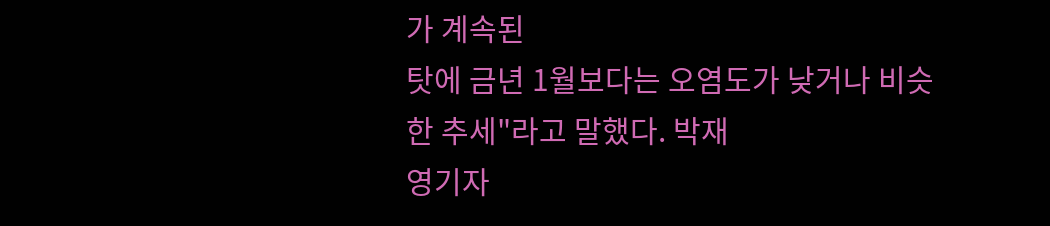가 계속된
탓에 금년 1월보다는 오염도가 낮거나 비슷한 추세"라고 말했다. 박재
영기자